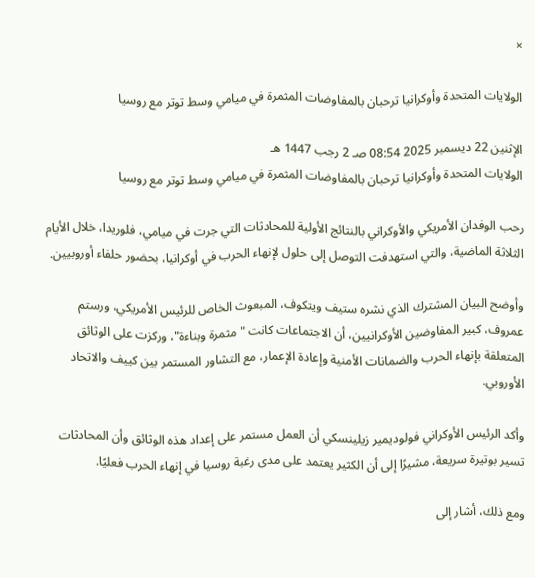×

الولايات المتحدة وأوكرانيا ترحبان بالمفاوضات المثمرة في ميامي وسط توتر مع روسيا

الإثنين 22 ديسمبر 2025 08:54 صـ 2 رجب 1447 هـ
الولايات المتحدة وأوكرانيا ترحبان بالمفاوضات المثمرة في ميامي وسط توتر مع روسيا

رحب الوفدان الأمريكي والأوكراني بالنتائج الأولية للمحادثات التي جرت في ميامي، فلوريدا، خلال الأيام الثلاثة الماضية، والتي استهدفت التوصل إلى حلول لإنهاء الحرب في أوكرانيا، بحضور حلفاء أوروبيين.

وأوضح البيان المشترك الذي نشره ستيف ويتكوف، المبعوث الخاص للرئيس الأمريكي، ورستم عمروف، كبير المفاوضين الأوكرانيين، أن الاجتماعات كانت "مثمرة وبناءة"، وركزت على الوثائق المتعلقة بإنهاء الحرب والضمانات الأمنية وإعادة الإعمار، مع التشاور المستمر بين كييف والاتحاد الأوروبي.

وأكد الرئيس الأوكراني فولوديمير زيلينسكي أن العمل مستمر على إعداد هذه الوثائق وأن المحادثات تسير بوتيرة سريعة، مشيرًا إلى أن الكثير يعتمد على مدى رغبة روسيا في إنهاء الحرب فعليًا.

ومع ذلك، أشار إلى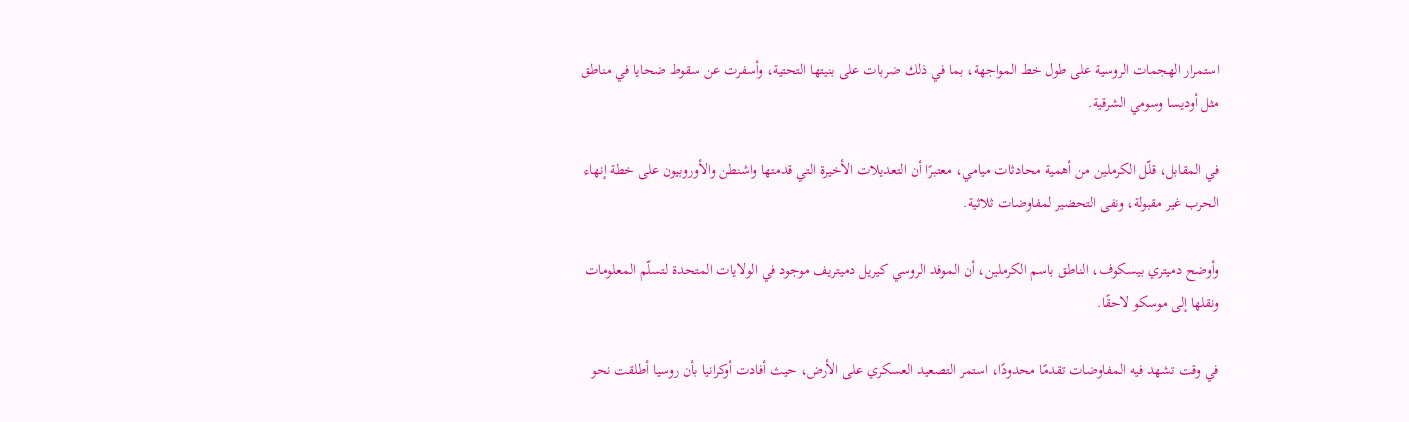استمرار الهجمات الروسية على طول خط المواجهة، بما في ذلك ضربات على بنيتها التحتية، وأسفرت عن سقوط ضحايا في مناطق مثل أوديسا وسومي الشرقية.

في المقابل، قلّل الكرملين من أهمية محادثات ميامي، معتبرًا أن التعديلات الأخيرة التي قدمتها واشنطن والأوروبيون على خطة إنهاء الحرب غير مقبولة، ونفى التحضير لمفاوضات ثلاثية.

وأوضح دميتري بيسكوف، الناطق باسم الكرملين، أن الموفد الروسي كيريل دميتريف موجود في الولايات المتحدة لتسلّم المعلومات ونقلها إلى موسكو لاحقًا.

في وقت تشهد فيه المفاوضات تقدمًا محدودًا، استمر التصعيد العسكري على الأرض، حيث أفادت أوكرانيا بأن روسيا أطلقت نحو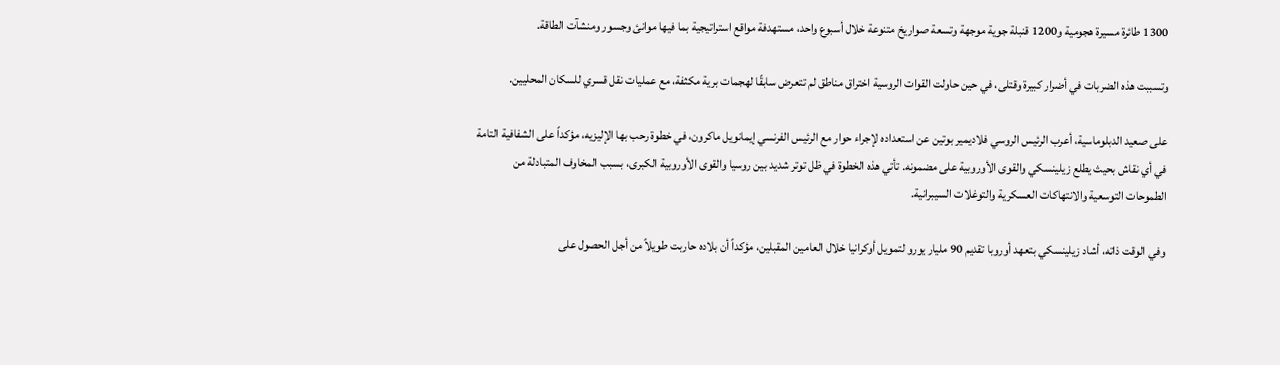1300 طائرة مسيرة هجومية و1200 قنبلة جوية موجهة وتسعة صواريخ متنوعة خلال أسبوع واحد، مستهدفة مواقع استراتيجية بما فيها موانئ وجسور ومنشآت الطاقة.

وتسببت هذه الضربات في أضرار كبيرة وقتلى، في حين حاولت القوات الروسية اختراق مناطق لم تتعرض سابقًا لهجمات برية مكثفة، مع عمليات نقل قسري للسكان المحليين.

على صعيد الدبلوماسية، أعرب الرئيس الروسي فلاديمير بوتين عن استعداده لإجراء حوار مع الرئيس الفرنسي إيمانويل ماكرون، في خطوة رحب بها الإليزيه، مؤكداً على الشفافية التامة في أي نقاش بحيث يطلع زيلينسكي والقوى الأوروبية على مضمونه. تأتي هذه الخطوة في ظل توتر شديد بين روسيا والقوى الأوروبية الكبرى، بسبب المخاوف المتبادلة من الطموحات التوسعية والانتهاكات العسكرية والتوغلات السيبرانية.

وفي الوقت ذاته، أشاد زيلينسكي بتعهد أوروبا تقديم 90 مليار يورو لتمويل أوكرانيا خلال العامين المقبلين، مؤكداً أن بلاده حاربت طويلاً من أجل الحصول على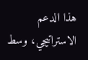هذا الدعم الاستراتيجي، وسط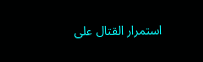استمرار القتال على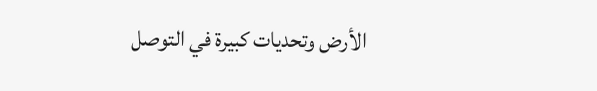الأرض وتحديات كبيرة في التوصل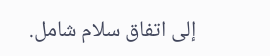إلى اتفاق سلام شامل.